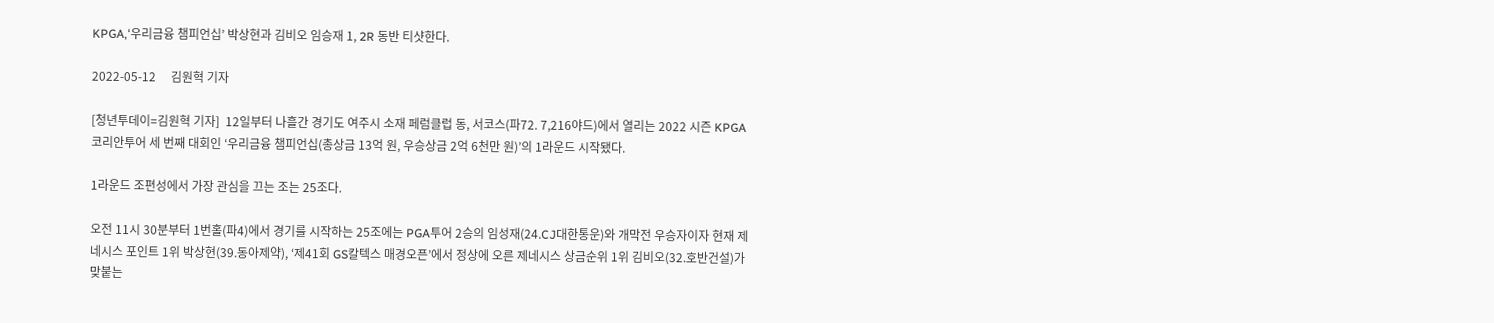KPGA,‘우리금융 챔피언십’ 박상현과 김비오 임승재 1, 2R 동반 티샷한다.

2022-05-12     김원혁 기자

[청년투데이=김원혁 기자]  12일부터 나흘간 경기도 여주시 소재 페럼클럽 동, 서코스(파72. 7,216야드)에서 열리는 2022 시즌 KPGA 코리안투어 세 번째 대회인 ‘우리금융 챔피언십(총상금 13억 원, 우승상금 2억 6천만 원)’의 1라운드 시작됐다.

1라운드 조편성에서 가장 관심을 끄는 조는 25조다.

오전 11시 30분부터 1번홀(파4)에서 경기를 시작하는 25조에는 PGA투어 2승의 임성재(24.CJ대한통운)와 개막전 우승자이자 현재 제네시스 포인트 1위 박상현(39.동아제약), ‘제41회 GS칼텍스 매경오픈’에서 정상에 오른 제네시스 상금순위 1위 김비오(32.호반건설)가 맞붙는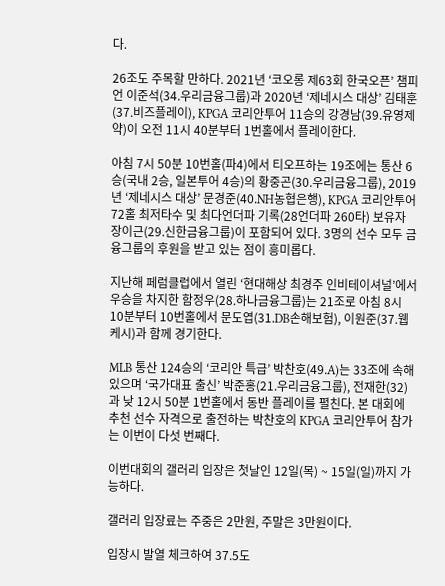다.

26조도 주목할 만하다. 2021년 ‘코오롱 제63회 한국오픈’ 챔피언 이준석(34.우리금융그룹)과 2020년 ‘제네시스 대상’ 김태훈(37.비즈플레이), KPGA 코리안투어 11승의 강경남(39.유영제약)이 오전 11시 40분부터 1번홀에서 플레이한다.

아침 7시 50분 10번홀(파4)에서 티오프하는 19조에는 통산 6승(국내 2승, 일본투어 4승)의 황중곤(30.우리금융그룹), 2019년 ‘제네시스 대상’ 문경준(40.NH농협은행), KPGA 코리안투어 72홀 최저타수 및 최다언더파 기록(28언더파 260타) 보유자 장이근(29.신한금융그룹)이 포함되어 있다. 3명의 선수 모두 금융그룹의 후원을 받고 있는 점이 흥미롭다.

지난해 페럼클럽에서 열린 ‘현대해상 최경주 인비테이셔널’에서 우승을 차지한 함정우(28.하나금융그룹)는 21조로 아침 8시 10분부터 10번홀에서 문도엽(31.DB손해보험), 이원준(37.웹케시)과 함께 경기한다.

MLB 통산 124승의 ‘코리안 특급’ 박찬호(49.A)는 33조에 속해 있으며 ‘국가대표 출신’ 박준홍(21.우리금융그룹), 전재한(32)과 낮 12시 50분 1번홀에서 동반 플레이를 펼친다. 본 대회에 추천 선수 자격으로 출전하는 박찬호의 KPGA 코리안투어 참가는 이번이 다섯 번째다.

이번대회의 갤러리 입장은 첫날인 12일(목) ~ 15일(일)까지 가능하다.

갤러리 입장료는 주중은 2만원, 주말은 3만원이다.

입장시 발열 체크하여 37.5도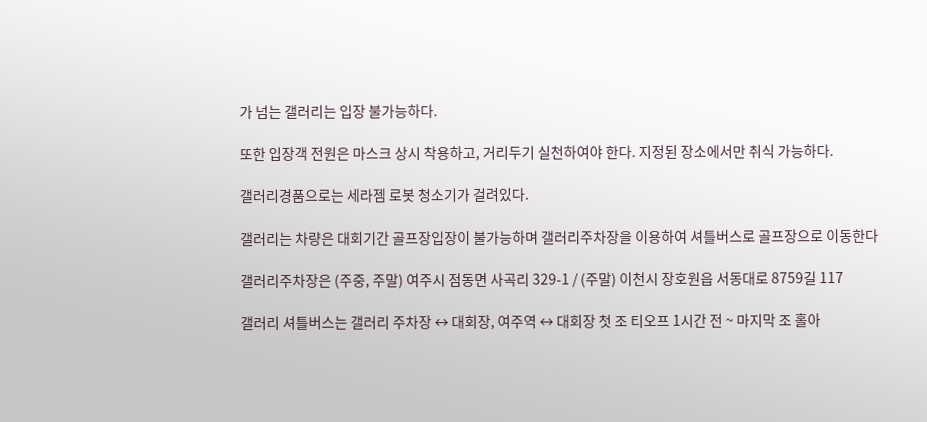가 넘는 갤러리는 입장 불가능하다.

또한 입장객 전원은 마스크 상시 착용하고, 거리두기 실천하여야 한다. 지정된 장소에서만 취식 가능하다.

갤러리경품으로는 세라젬 로봇 청소기가 걸려있다.

갤러리는 차량은 대회기간 골프장입장이 불가능하며 갤러리주차장을 이용하여 셔틀버스로 골프장으로 이동한다

갤러리주차장은 (주중, 주말) 여주시 점동면 사곡리 329-1 / (주말) 이천시 장호원읍 서동대로 8759길 117

갤러리 셔틀버스는 갤러리 주차장 ↔ 대회장, 여주역 ↔ 대회장 첫 조 티오프 1시간 전 ~ 마지막 조 홀아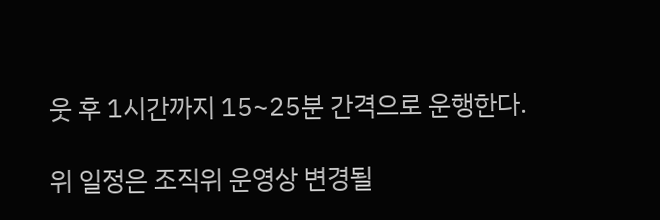웃 후 1시간까지 15~25분 간격으로 운행한다.

위 일정은 조직위 운영상 변경될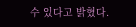수 있다고 밝혔다.